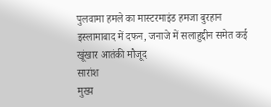पुलवामा हमले का मास्टरमाइंड हमजा बुरहान इस्लामाबाद में दफन, जनाजे में सलाहुद्दीन समेत कई खूंखार आतंकी मौजूद
सारांश
मुख्य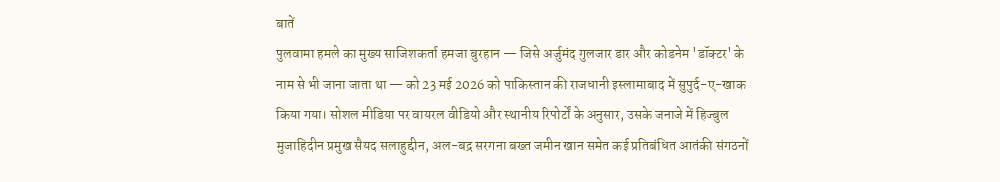बातें
पुलवामा हमले का मुख्य साजिशकर्ता हमजा बुरहान — जिसे अर्जुमंद गुलजार डार और कोडनेम 'डॉक्टर' के नाम से भी जाना जाता था — को 23 मई 2026 को पाकिस्तान की राजधानी इस्लामाबाद में सुपुर्द-ए-खाक किया गया। सोशल मीडिया पर वायरल वीडियो और स्थानीय रिपोर्टों के अनुसार, उसके जनाजे में हिज्बुल मुजाहिदीन प्रमुख सैयद सलाहुद्दीन, अल-बद्र सरगना बख्त जमीन खान समेत कई प्रतिबंधित आतंकी संगठनों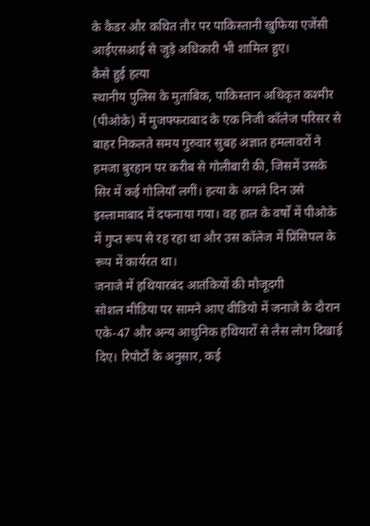के कैडर और कथित तौर पर पाकिस्तानी खुफिया एजेंसी आईएसआई से जुड़े अधिकारी भी शामिल हुए।
कैसे हुई हत्या
स्थानीय पुलिस के मुताबिक, पाकिस्तान अधिकृत कश्मीर (पीओके) में मुजफ्फराबाद के एक निजी कॉलेज परिसर से बाहर निकलते समय गुरुवार सुबह अज्ञात हमलावरों ने हमजा बुरहान पर करीब से गोलीबारी की, जिसमें उसके सिर में कई गोलियाँ लगीं। हत्या के अगले दिन उसे इस्लामाबाद में दफनाया गया। वह हाल के वर्षों में पीओके में गुप्त रूप से रह रहा था और उस कॉलेज में प्रिंसिपल के रूप में कार्यरत था।
जनाजे में हथियारबंद आतंकियों की मौजूदगी
सोशल मीडिया पर सामने आए वीडियो में जनाजे के दौरान एके-47 और अन्य आधुनिक हथियारों से लैस लोग दिखाई दिए। रिपोर्टों के अनुसार, कई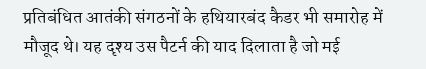प्रतिबंधित आतंकी संगठनों के हथियारबंद कैडर भी समारोह में मौजूद थे। यह दृश्य उस पैटर्न की याद दिलाता है जो मई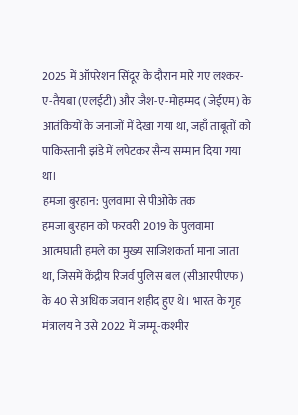2025 में ऑपरेशन सिंदूर के दौरान मारे गए लश्कर-ए-तैयबा (एलईटी) और जैश-ए-मोहम्मद (जेईएम) के आतंकियों के जनाजों में देखा गया था, जहाँ ताबूतों को पाकिस्तानी झंडे में लपेटकर सैन्य सम्मान दिया गया था।
हमजा बुरहान: पुलवामा से पीओके तक
हमजा बुरहान को फरवरी 2019 के पुलवामा आत्मघाती हमले का मुख्य साजिशकर्ता माना जाता था, जिसमें केंद्रीय रिजर्व पुलिस बल (सीआरपीएफ) के 40 से अधिक जवान शहीद हुए थे। भारत के गृह मंत्रालय ने उसे 2022 में जम्मू-कश्मीर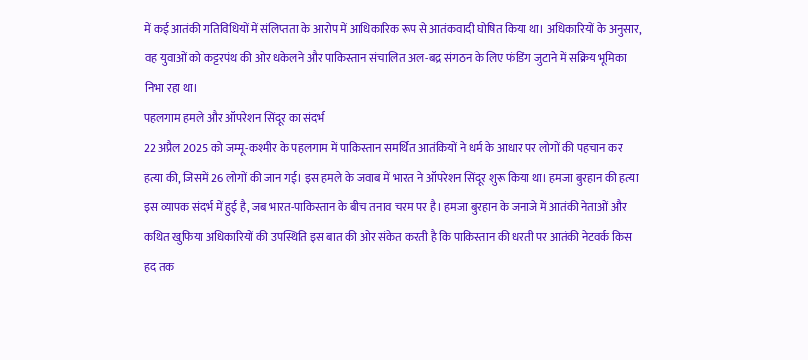में कई आतंकी गतिविधियों में संलिप्तता के आरोप में आधिकारिक रूप से आतंकवादी घोषित किया था। अधिकारियों के अनुसार, वह युवाओं को कट्टरपंथ की ओर धकेलने और पाकिस्तान संचालित अल-बद्र संगठन के लिए फंडिंग जुटाने में सक्रिय भूमिका निभा रहा था।
पहलगाम हमले और ऑपरेशन सिंदूर का संदर्भ
22 अप्रैल 2025 को जम्मू-कश्मीर के पहलगाम में पाकिस्तान समर्थित आतंकियों ने धर्म के आधार पर लोगों की पहचान कर हत्या की, जिसमें 26 लोगों की जान गई। इस हमले के जवाब में भारत ने ऑपरेशन सिंदूर शुरू किया था। हमजा बुरहान की हत्या इस व्यापक संदर्भ में हुई है, जब भारत-पाकिस्तान के बीच तनाव चरम पर है। हमजा बुरहान के जनाजे में आतंकी नेताओं और कथित खुफिया अधिकारियों की उपस्थिति इस बात की ओर संकेत करती है कि पाकिस्तान की धरती पर आतंकी नेटवर्क किस हद तक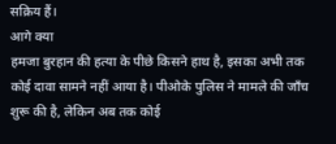सक्रिय हैं।
आगे क्या
हमजा बुरहान की हत्या के पीछे किसने हाथ है, इसका अभी तक कोई दावा सामने नहीं आया है। पीओके पुलिस ने मामले की जाँच शुरू की है, लेकिन अब तक कोई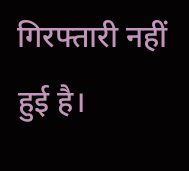गिरफ्तारी नहीं हुई है।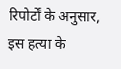रिपोर्टों के अनुसार, इस हत्या के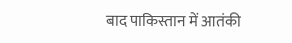बाद पाकिस्तान में आतंकी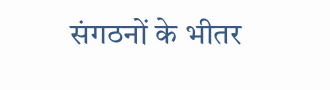संगठनों के भीतर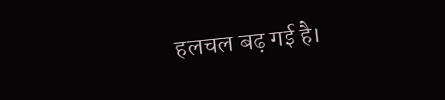हलचल बढ़ गई है।